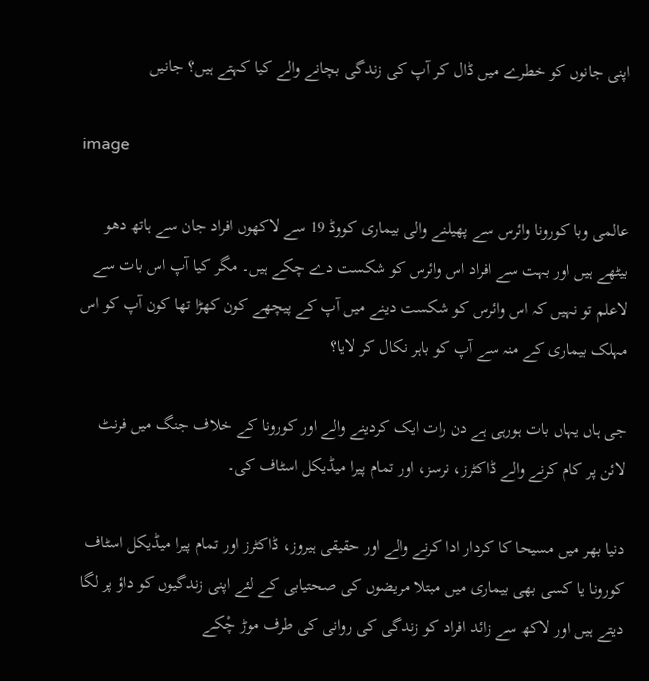اپنی جانوں کو خطرے میں ڈال کر آپ کی زندگی بچانے والے کیا کہتے ہیں؟ جانیں

image

عالمی وبا کورونا وائرس سے پھیلنے والی بیماری کووڈ 19 سے لاکھوں افراد جان سے ہاتھ دھو بیٹھے ہیں اور بہت سے افراد اس وائرس کو شکست دے چکے ہیں۔ مگر کیا آپ اس بات سے لاعلم تو نہیں کہ اس وائرس کو شکست دینے میں آپ کے پیچھے کون کھڑا تھا کون آپ کو اس مہلک بیماری کے منہ سے آپ کو باہر نکال کر لایا؟

جی ہاں یہاں بات ہورہی ہے دن رات ایک کردینے والے اور کورونا کے خلاف جنگ میں فرنٹ لائن پر کام کرنے والے ڈاکٹرز، نرسز، اور تمام پیرا میڈیکل اسٹاف کی۔

دنیا بھر میں مسیحا کا کردار ادا کرنے والے اور حقیقی ہیروز، ڈاکٹرز اور تمام پیرا میڈیکل اسٹاف کورونا یا کسی بھی بیماری میں مبتلا مریضوں کی صحتیابی کے لئے اپنی زندگیوں کو داؤ پر لگا دیتے ہیں اور لاکھ سے زائد افراد کو زندگی کی روانی کی طرف موڑ چْکے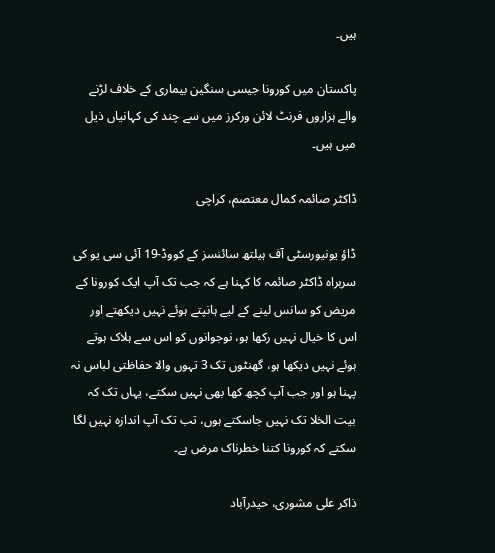ہیں۔

پاکستان میں کورونا جیسی سنگین بیماری کے خلاف لڑنے والے ہزاروں فرنٹ لائن ورکرز میں سے چند کی کہانیاں ذیل میں ہیں۔

ڈاکٹر صائمہ کمال معتصم، کراچی

ڈاؤ یونیورسٹی آف ہیلتھ سائنسز کے کووڈ-19 آئی سی یو کی سربراہ ڈاکٹر صائمہ کا کہنا ہے کہ جب تک آپ ایک کورونا کے مریض کو سانس لینے کے لیے ہانپتے ہوئے نہیں دیکھتے اور اس کا خیال نہیں رکھا ہو، نوجوانوں کو اس سے ہلاک ہوتے ہوئے نہیں دیکھا ہو، گھنٹوں تک 3 تہوں والا حفاظتی لباس نہ پہنا ہو اور جب آپ کچھ کھا بھی نہیں سکتے، یہاں تک کہ بیت الخلا تک نہیں جاسکتے ہوں، تب تک آپ اندازہ نہیں لگا سکتے کہ کورونا کتنا خطرناک مرض ہے۔

ذاکر علی مشوری، حیدرآباد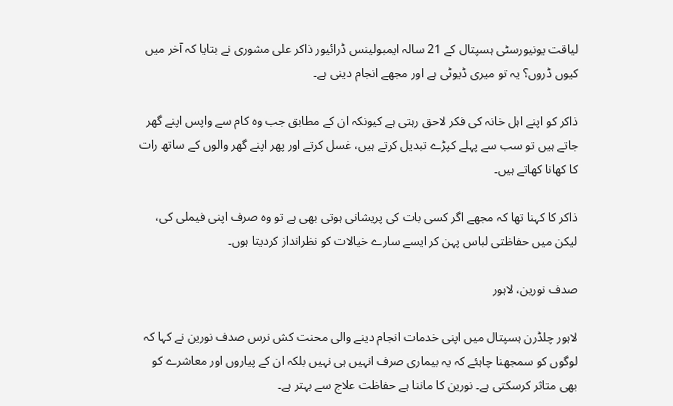لیاقت یونیورسٹی ہسپتال کے 21 سالہ ایمبولینس ڈرائیور ذاکر علی مشوری نے بتایا کہ آخر میں کیوں ڈروں؟ یہ تو میری ڈیوٹی ہے اور مجھے انجام دینی ہے۔

ذاکر کو اپنے اہل خانہ کی فکر لاحق رہتی ہے کیونکہ ان کے مطابق جب وہ کام سے واپس اپنے گھر جاتے ہیں تو سب سے پہلے کپڑے تبدیل کرتے ہیں، غسل کرتے اور پھر اپنے گھر والوں کے ساتھ رات کا کھانا کھاتے ہیں۔

ذاکر کا کہنا تھا کہ مجھے اگر کسی بات کی پریشانی ہوتی بھی ہے تو وہ صرف اپنی فیملی کی، لیکن میں حفاظتی لباس پہن کر ایسے سارے خیالات کو نظرانداز کردیتا ہوں۔

صدف نورین، لاہور

لاہور چلڈرن ہسپتال میں اپنی خدمات انجام دینے والی محنت کش نرس صدف نورین نے کہا کہ لوگوں کو سمجھنا چاہئے کہ یہ بیماری صرف انہیں ہی نہیں بلکہ ان کے پیاروں اور معاشرے کو بھی متاثر کرسکتی ہے۔ نورین کا ماننا ہے حفاظت علاج سے بہتر ہے۔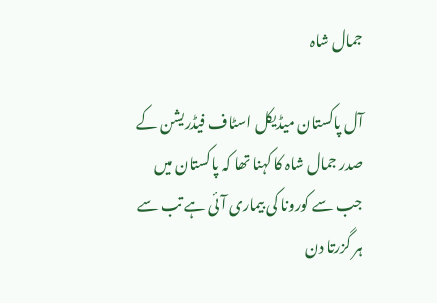جمال شاہ

آل پاکستان میڈیکل اسٹاف فیڈریشن کے صدر جمال شاہ کا کہنا تھا کہ پاکستان میں جب سے کورونا کی بیماری آئی ہے تب سے ہر گزرتا دن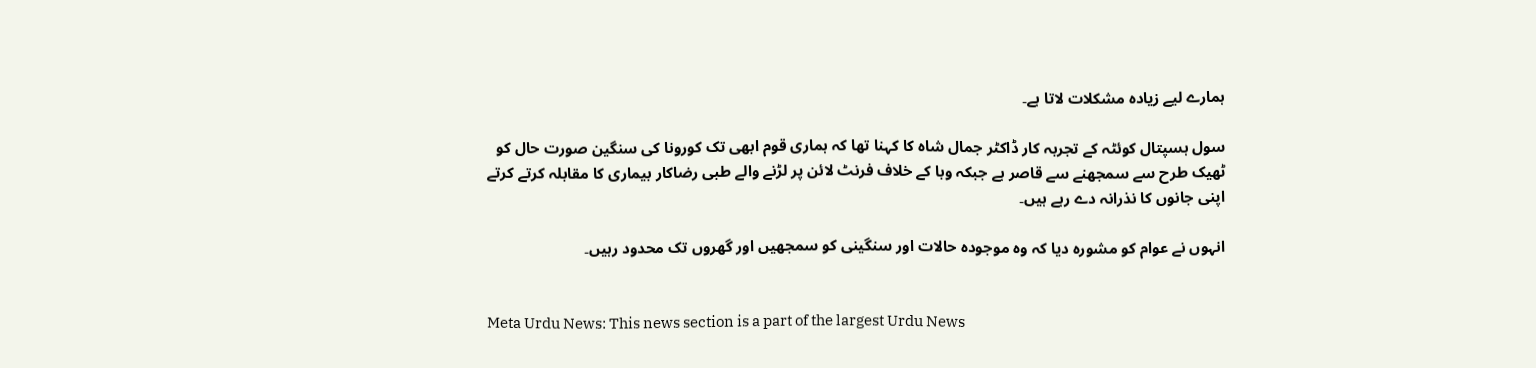ہمارے لیے زیادہ مشکلات لاتا ہے۔

سول ہسپتال کوئٹہ کے تجربہ کار ڈاکٹر جمال شاہ کا کہنا تھا کہ ہماری قوم ابھی تک کورونا کی سنگین صورت حال کو ٹھیک طرح سے سمجھنے سے قاصر ہے جبکہ وبا کے خلاف فرنٹ لائن پر لڑنے والے طبی رضاکار بیماری کا مقابلہ کرتے کرتے اپنی جانوں کا نذرانہ دے رہے ہیں۔

انہوں نے عوام کو مشورہ دیا کہ وہ موجودہ حالات اور سنگینی کو سمجھیں اور گھروں تک محدود رہیں۔


Meta Urdu News: This news section is a part of the largest Urdu News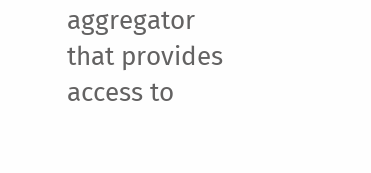aggregator that provides access to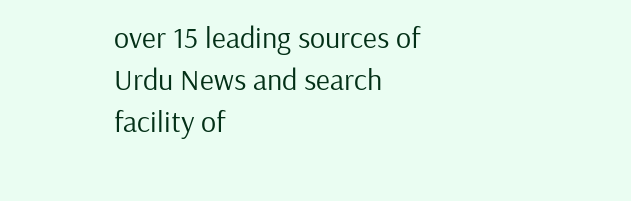over 15 leading sources of Urdu News and search facility of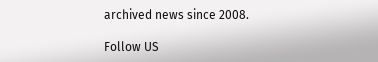archived news since 2008.

Follow US